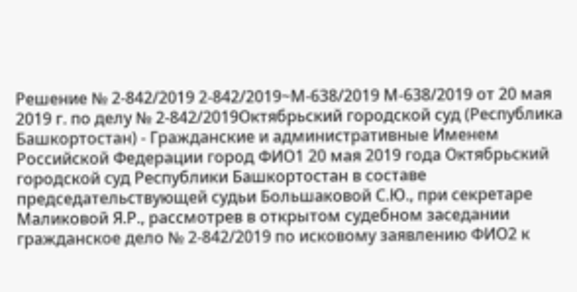Решение № 2-842/2019 2-842/2019~М-638/2019 М-638/2019 от 20 мая 2019 г. по делу № 2-842/2019Октябрьский городской суд (Республика Башкортостан) - Гражданские и административные Именем Российской Федерации город ФИО1 20 мая 2019 года Октябрьский городской суд Республики Башкортостан в составе председательствующей судьи Большаковой С.Ю., при секретаре Маликовой Я.Р., рассмотрев в открытом судебном заседании гражданское дело № 2-842/2019 по исковому заявлению ФИО2 к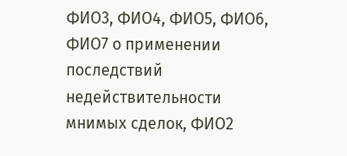ФИО3, ФИО4, ФИО5, ФИО6, ФИО7 о применении последствий недействительности мнимых сделок, ФИО2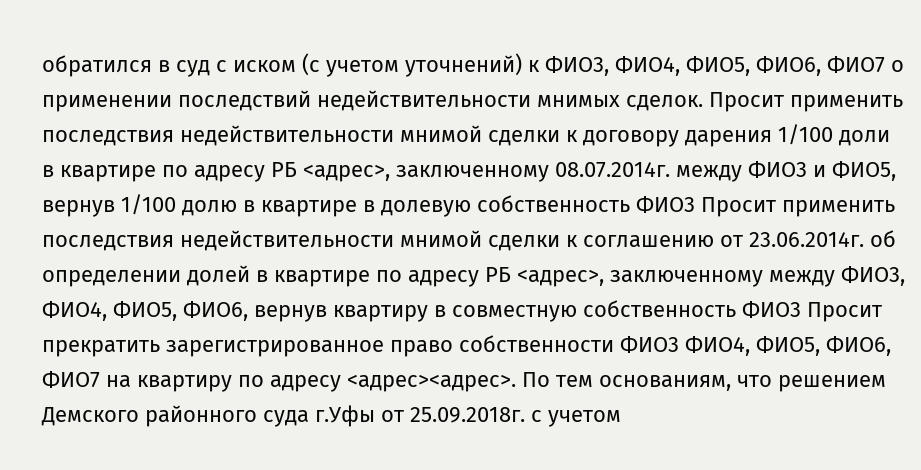обратился в суд с иском (с учетом уточнений) к ФИО3, ФИО4, ФИО5, ФИО6, ФИО7 о применении последствий недействительности мнимых сделок. Просит применить последствия недействительности мнимой сделки к договору дарения 1/100 доли в квартире по адресу РБ <адрес>, заключенному 08.07.2014г. между ФИО3 и ФИО5, вернув 1/100 долю в квартире в долевую собственность ФИО3 Просит применить последствия недействительности мнимой сделки к соглашению от 23.06.2014г. об определении долей в квартире по адресу РБ <адрес>, заключенному между ФИО3, ФИО4, ФИО5, ФИО6, вернув квартиру в совместную собственность ФИО3 Просит прекратить зарегистрированное право собственности ФИО3 ФИО4, ФИО5, ФИО6, ФИО7 на квартиру по адресу <адрес><адрес>. По тем основаниям, что решением Демского районного суда г.Уфы от 25.09.2018г. с учетом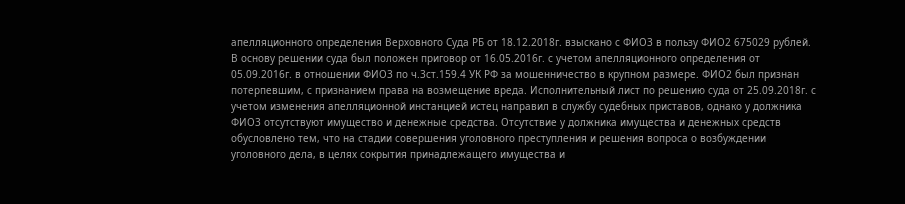апелляционного определения Верховного Суда РБ от 18.12.2018г. взыскано с ФИО3 в пользу ФИО2 675029 рублей. В основу решении суда был положен приговор от 16.05.2016г. с учетом апелляционного определения от 05.09.2016г. в отношении ФИО3 по ч.3ст.159.4 УК РФ за мошенничество в крупном размере. ФИО2 был признан потерпевшим, с признанием права на возмещение вреда. Исполнительный лист по решению суда от 25.09.2018г. с учетом изменения апелляционной инстанцией истец направил в службу судебных приставов, однако у должника ФИО3 отсутствуют имущество и денежные средства. Отсутствие у должника имущества и денежных средств обусловлено тем, что на стадии совершения уголовного преступления и решения вопроса о возбуждении уголовного дела, в целях сокрытия принадлежащего имущества и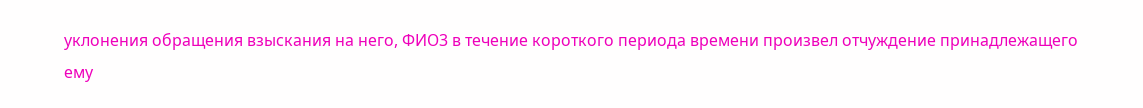уклонения обращения взыскания на него, ФИО3 в течение короткого периода времени произвел отчуждение принадлежащего ему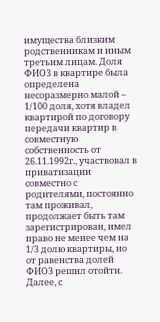имущества близким родственникам и иным третьим лицам. Доля ФИО3 в квартире была определена несоразмерно малой – 1/100 доля, хотя владел квартирой по договору передачи квартир в совместную собственность от 26.11.1992г., участвовал в приватизации совместно с родителями, постоянно там проживал, продолжает быть там зарегистрирован, имел право не менее чем на 1/3 долю квартиры, но от равенства долей ФИО3 решил отойти. Далее, с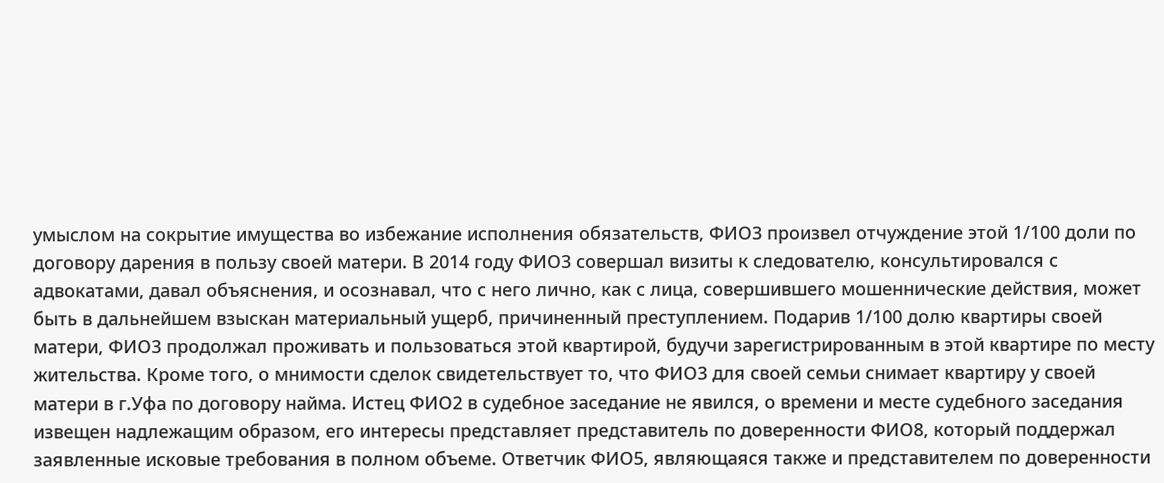умыслом на сокрытие имущества во избежание исполнения обязательств, ФИО3 произвел отчуждение этой 1/100 доли по договору дарения в пользу своей матери. В 2014 году ФИО3 совершал визиты к следователю, консультировался с адвокатами, давал объяснения, и осознавал, что с него лично, как с лица, совершившего мошеннические действия, может быть в дальнейшем взыскан материальный ущерб, причиненный преступлением. Подарив 1/100 долю квартиры своей матери, ФИО3 продолжал проживать и пользоваться этой квартирой, будучи зарегистрированным в этой квартире по месту жительства. Кроме того, о мнимости сделок свидетельствует то, что ФИО3 для своей семьи снимает квартиру у своей матери в г.Уфа по договору найма. Истец ФИО2 в судебное заседание не явился, о времени и месте судебного заседания извещен надлежащим образом, его интересы представляет представитель по доверенности ФИО8, который поддержал заявленные исковые требования в полном объеме. Ответчик ФИО5, являющаяся также и представителем по доверенности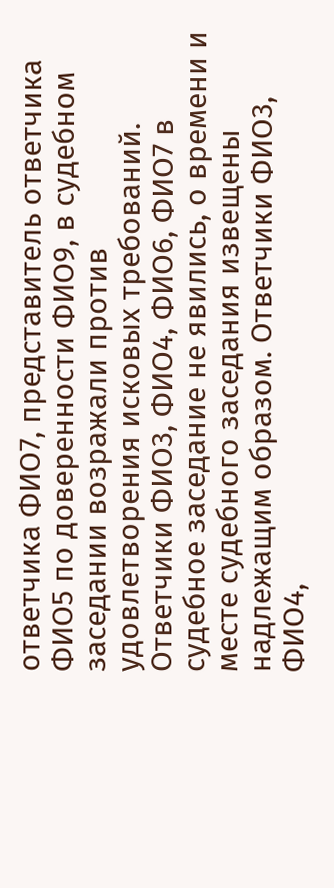ответчика ФИО7, представитель ответчика ФИО5 по доверенности ФИО9, в судебном заседании возражали против удовлетворения исковых требований. Ответчики ФИО3, ФИО4, ФИО6, ФИО7 в судебное заседание не явились, о времени и месте судебного заседания извещены надлежащим образом. Ответчики ФИО3, ФИО4,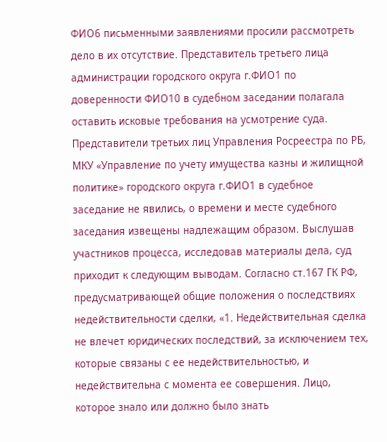ФИО6 письменными заявлениями просили рассмотреть дело в их отсутствие. Представитель третьего лица администрации городского округа г.ФИО1 по доверенности ФИО10 в судебном заседании полагала оставить исковые требования на усмотрение суда. Представители третьих лиц Управления Росреестра по РБ, МКУ «Управление по учету имущества казны и жилищной политике» городского округа г.ФИО1 в судебное заседание не явились, о времени и месте судебного заседания извещены надлежащим образом. Выслушав участников процесса, исследовав материалы дела, суд приходит к следующим выводам. Согласно ст.167 ГК РФ, предусматривающей общие положения о последствиях недействительности сделки, «1. Недействительная сделка не влечет юридических последствий, за исключением тех, которые связаны с ее недействительностью, и недействительна с момента ее совершения. Лицо, которое знало или должно было знать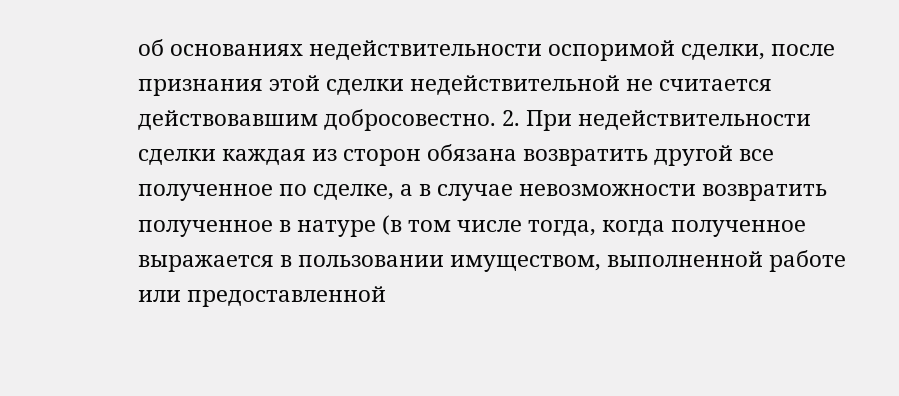об основаниях недействительности оспоримой сделки, после признания этой сделки недействительной не считается действовавшим добросовестно. 2. При недействительности сделки каждая из сторон обязана возвратить другой все полученное по сделке, а в случае невозможности возвратить полученное в натуре (в том числе тогда, когда полученное выражается в пользовании имуществом, выполненной работе или предоставленной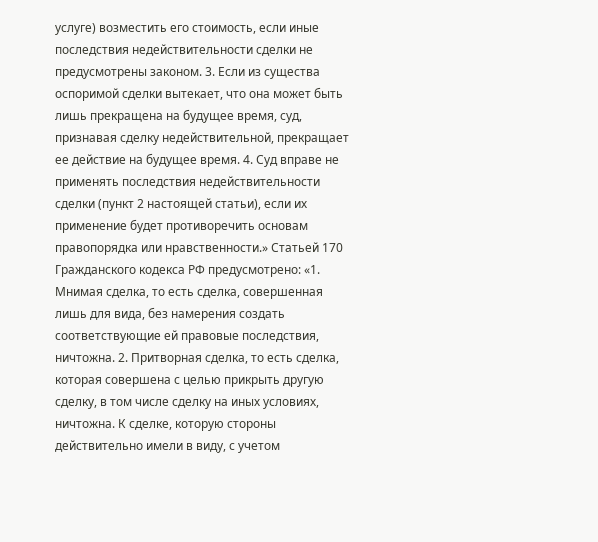услуге) возместить его стоимость, если иные последствия недействительности сделки не предусмотрены законом. 3. Если из существа оспоримой сделки вытекает, что она может быть лишь прекращена на будущее время, суд, признавая сделку недействительной, прекращает ее действие на будущее время. 4. Суд вправе не применять последствия недействительности сделки (пункт 2 настоящей статьи), если их применение будет противоречить основам правопорядка или нравственности.» Статьей 170 Гражданского кодекса РФ предусмотрено: «1. Мнимая сделка, то есть сделка, совершенная лишь для вида, без намерения создать соответствующие ей правовые последствия, ничтожна. 2. Притворная сделка, то есть сделка, которая совершена с целью прикрыть другую сделку, в том числе сделку на иных условиях, ничтожна. К сделке, которую стороны действительно имели в виду, с учетом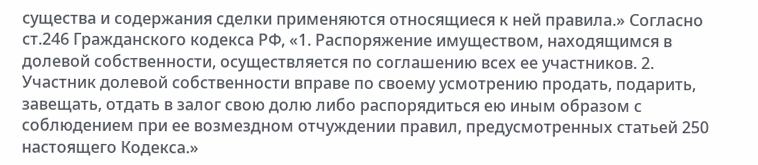существа и содержания сделки применяются относящиеся к ней правила.» Согласно ст.246 Гражданского кодекса РФ, «1. Распоряжение имуществом, находящимся в долевой собственности, осуществляется по соглашению всех ее участников. 2. Участник долевой собственности вправе по своему усмотрению продать, подарить, завещать, отдать в залог свою долю либо распорядиться ею иным образом с соблюдением при ее возмездном отчуждении правил, предусмотренных статьей 250 настоящего Кодекса.»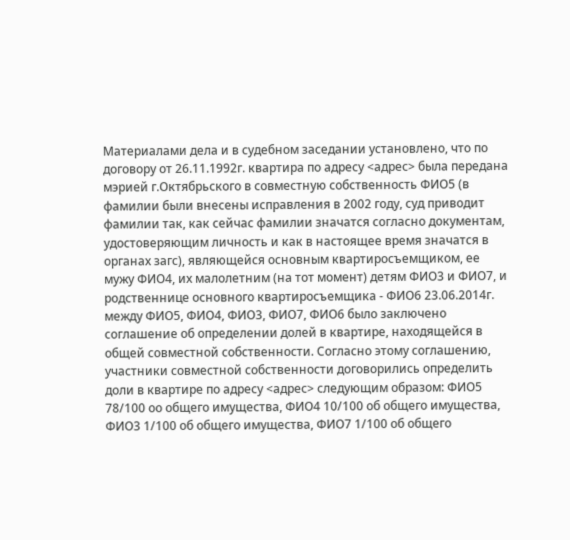Материалами дела и в судебном заседании установлено, что по договору от 26.11.1992г. квартира по адресу <адрес> была передана мэрией г.Октябрьского в совместную собственность ФИО5 (в фамилии были внесены исправления в 2002 году, суд приводит фамилии так, как сейчас фамилии значатся согласно документам, удостоверяющим личность и как в настоящее время значатся в органах загс), являющейся основным квартиросъемщиком, ее мужу ФИО4, их малолетним (на тот момент) детям ФИО3 и ФИО7, и родственнице основного квартиросъемщика - ФИО6 23.06.2014г. между ФИО5, ФИО4, ФИО3, ФИО7, ФИО6 было заключено соглашение об определении долей в квартире, находящейся в общей совместной собственности. Согласно этому соглашению, участники совместной собственности договорились определить доли в квартире по адресу <адрес> следующим образом: ФИО5 78/100 оо общего имущества, ФИО4 10/100 об общего имущества, ФИО3 1/100 об общего имущества, ФИО7 1/100 об общего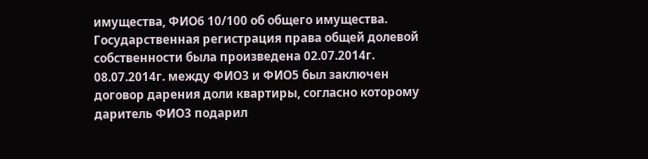имущества, ФИО6 10/100 об общего имущества. Государственная регистрация права общей долевой собственности была произведена 02.07.2014г. 08.07.2014г. между ФИО3 и ФИО5 был заключен договор дарения доли квартиры, согласно которому даритель ФИО3 подарил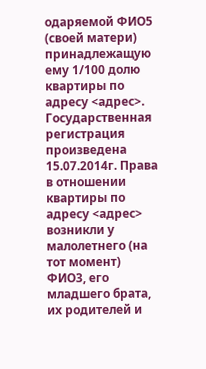одаряемой ФИО5 (своей матери) принадлежащую ему 1/100 долю квартиры по адресу <адрес>. Государственная регистрация произведена 15.07.2014г. Права в отношении квартиры по адресу <адрес> возникли у малолетнего (на тот момент) ФИО3, его младшего брата, их родителей и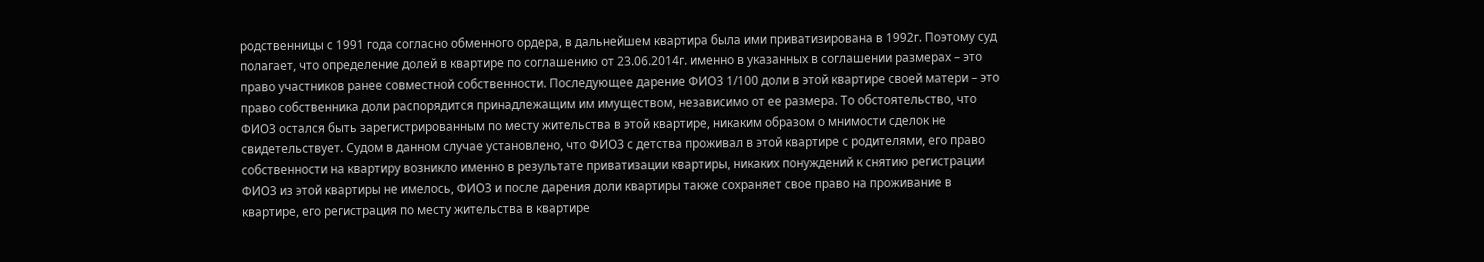родственницы с 1991 года согласно обменного ордера, в дальнейшем квартира была ими приватизирована в 1992г. Поэтому суд полагает, что определение долей в квартире по соглашению от 23.06.2014г. именно в указанных в соглашении размерах – это право участников ранее совместной собственности. Последующее дарение ФИО3 1/100 доли в этой квартире своей матери – это право собственника доли распорядится принадлежащим им имуществом, независимо от ее размера. То обстоятельство, что ФИО3 остался быть зарегистрированным по месту жительства в этой квартире, никаким образом о мнимости сделок не свидетельствует. Судом в данном случае установлено, что ФИО3 с детства проживал в этой квартире с родителями, его право собственности на квартиру возникло именно в результате приватизации квартиры, никаких понуждений к снятию регистрации ФИО3 из этой квартиры не имелось, ФИО3 и после дарения доли квартиры также сохраняет свое право на проживание в квартире, его регистрация по месту жительства в квартире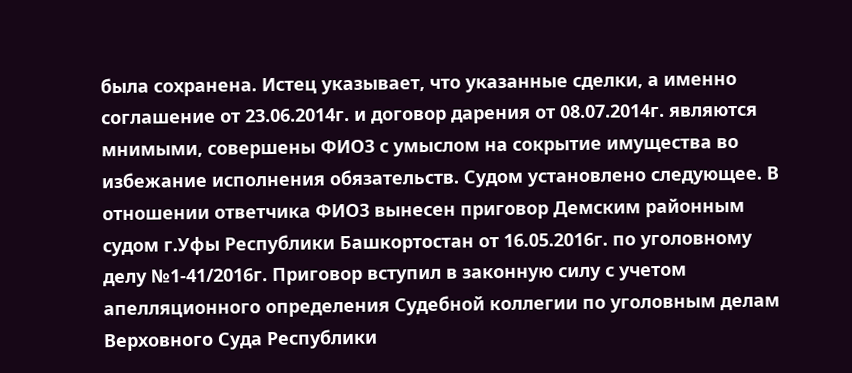была сохранена. Истец указывает, что указанные сделки, а именно соглашение от 23.06.2014г. и договор дарения от 08.07.2014г. являются мнимыми, совершены ФИО3 с умыслом на сокрытие имущества во избежание исполнения обязательств. Судом установлено следующее. В отношении ответчика ФИО3 вынесен приговор Демским районным судом г.Уфы Республики Башкортостан от 16.05.2016г. по уголовному делу №1-41/2016г. Приговор вступил в законную силу с учетом апелляционного определения Судебной коллегии по уголовным делам Верховного Суда Республики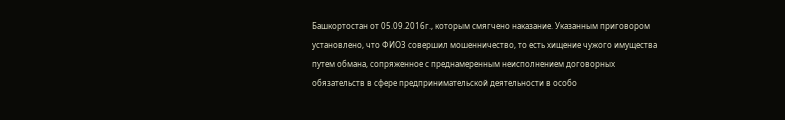Башкортостан от 05.09.2016г., которым смягчено наказание. Указанным приговором установлено, что ФИО3 совершил мошенничество, то есть хищение чужого имущества путем обмана, сопряженное с преднамеренным неисполнением договорных обязательств в сфере предпринимательской деятельности в особо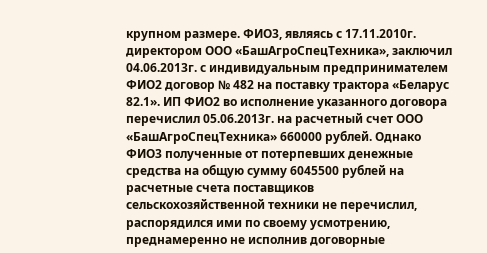крупном размере. ФИО3, являясь с 17.11.2010г. директором ООО «БашАгроСпецТехника», заключил 04.06.2013г. с индивидуальным предпринимателем ФИО2 договор № 482 на поставку трактора «Беларус 82.1». ИП ФИО2 во исполнение указанного договора перечислил 05.06.2013г. на расчетный счет ООО «БашАгроСпецТехника» 660000 рублей. Однако ФИО3 полученные от потерпевших денежные средства на общую сумму 6045500 рублей на расчетные счета поставщиков сельскохозяйственной техники не перечислил, распорядился ими по своему усмотрению, преднамеренно не исполнив договорные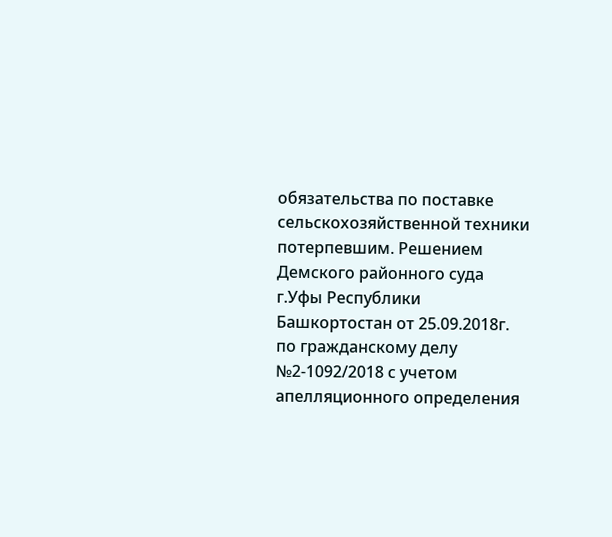обязательства по поставке сельскохозяйственной техники потерпевшим. Решением Демского районного суда г.Уфы Республики Башкортостан от 25.09.2018г. по гражданскому делу №2-1092/2018 с учетом апелляционного определения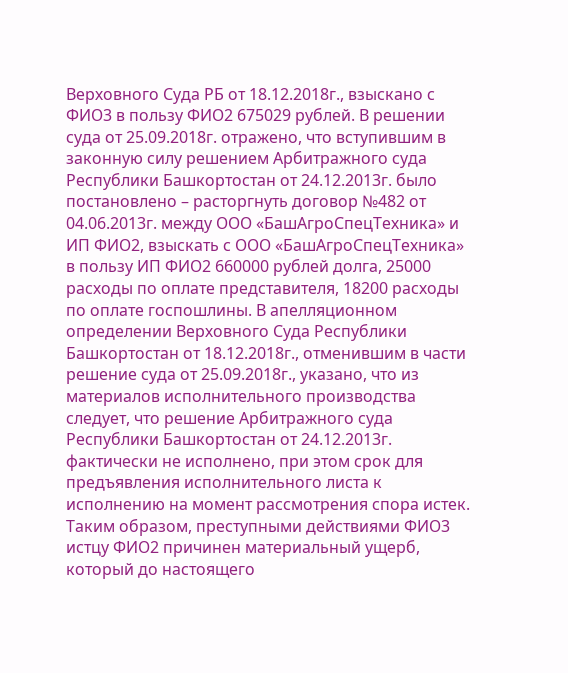Верховного Суда РБ от 18.12.2018г., взыскано с ФИО3 в пользу ФИО2 675029 рублей. В решении суда от 25.09.2018г. отражено, что вступившим в законную силу решением Арбитражного суда Республики Башкортостан от 24.12.2013г. было постановлено – расторгнуть договор №482 от 04.06.2013г. между ООО «БашАгроСпецТехника» и ИП ФИО2, взыскать с ООО «БашАгроСпецТехника» в пользу ИП ФИО2 660000 рублей долга, 25000 расходы по оплате представителя, 18200 расходы по оплате госпошлины. В апелляционном определении Верховного Суда Республики Башкортостан от 18.12.2018г., отменившим в части решение суда от 25.09.2018г., указано, что из материалов исполнительного производства следует, что решение Арбитражного суда Республики Башкортостан от 24.12.2013г. фактически не исполнено, при этом срок для предъявления исполнительного листа к исполнению на момент рассмотрения спора истек. Таким образом, преступными действиями ФИО3 истцу ФИО2 причинен материальный ущерб, который до настоящего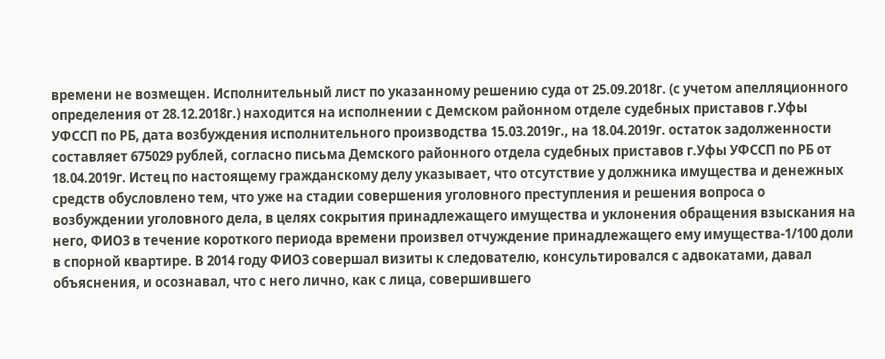времени не возмещен. Исполнительный лист по указанному решению суда от 25.09.2018г. (с учетом апелляционного определения от 28.12.2018г.) находится на исполнении с Демском районном отделе судебных приставов г.Уфы УФССП по РБ, дата возбуждения исполнительного производства 15.03.2019г., на 18.04.2019г. остаток задолженности составляет 675029 рублей, согласно письма Демского районного отдела судебных приставов г.Уфы УФССП по РБ от 18.04.2019г. Истец по настоящему гражданскому делу указывает, что отсутствие у должника имущества и денежных средств обусловлено тем, что уже на стадии совершения уголовного преступления и решения вопроса о возбуждении уголовного дела, в целях сокрытия принадлежащего имущества и уклонения обращения взыскания на него, ФИО3 в течение короткого периода времени произвел отчуждение принадлежащего ему имущества-1/100 доли в спорной квартире. В 2014 году ФИО3 совершал визиты к следователю, консультировался с адвокатами, давал объяснения, и осознавал, что с него лично, как с лица, совершившего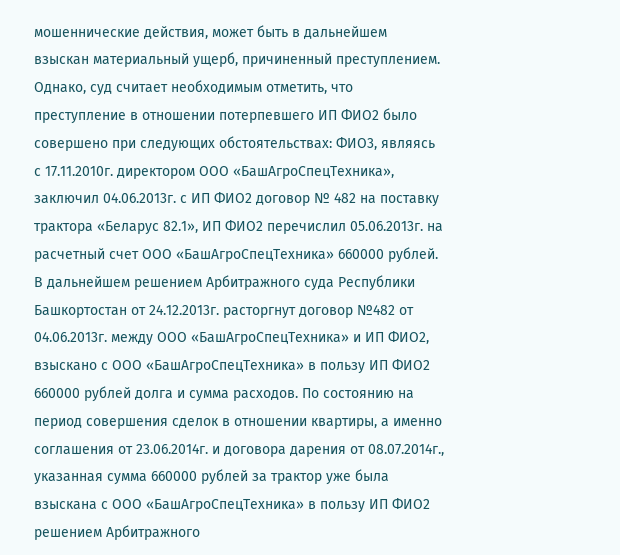мошеннические действия, может быть в дальнейшем взыскан материальный ущерб, причиненный преступлением. Однако, суд считает необходимым отметить, что преступление в отношении потерпевшего ИП ФИО2 было совершено при следующих обстоятельствах: ФИО3, являясь с 17.11.2010г. директором ООО «БашАгроСпецТехника», заключил 04.06.2013г. с ИП ФИО2 договор № 482 на поставку трактора «Беларус 82.1», ИП ФИО2 перечислил 05.06.2013г. на расчетный счет ООО «БашАгроСпецТехника» 660000 рублей. В дальнейшем решением Арбитражного суда Республики Башкортостан от 24.12.2013г. расторгнут договор №482 от 04.06.2013г. между ООО «БашАгроСпецТехника» и ИП ФИО2, взыскано с ООО «БашАгроСпецТехника» в пользу ИП ФИО2 660000 рублей долга и сумма расходов. По состоянию на период совершения сделок в отношении квартиры, а именно соглашения от 23.06.2014г. и договора дарения от 08.07.2014г., указанная сумма 660000 рублей за трактор уже была взыскана с ООО «БашАгроСпецТехника» в пользу ИП ФИО2 решением Арбитражного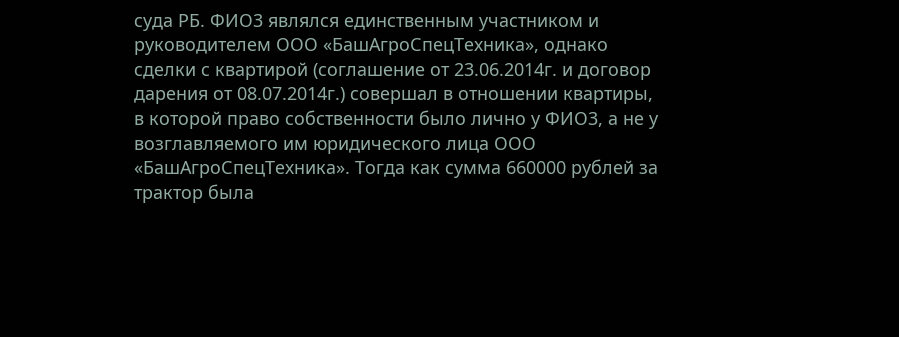суда РБ. ФИО3 являлся единственным участником и руководителем ООО «БашАгроСпецТехника», однако сделки с квартирой (соглашение от 23.06.2014г. и договор дарения от 08.07.2014г.) совершал в отношении квартиры, в которой право собственности было лично у ФИО3, а не у возглавляемого им юридического лица ООО «БашАгроСпецТехника». Тогда как сумма 660000 рублей за трактор была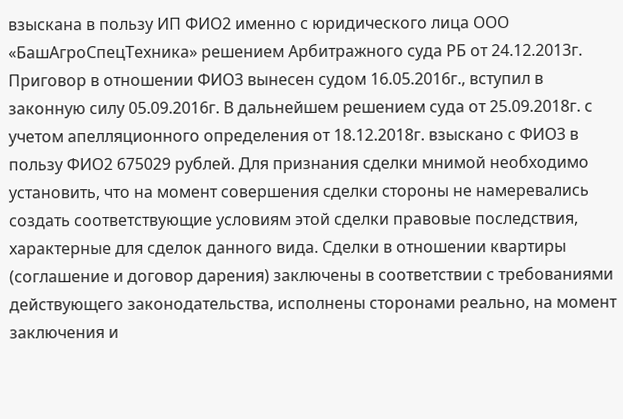взыскана в пользу ИП ФИО2 именно с юридического лица ООО «БашАгроСпецТехника» решением Арбитражного суда РБ от 24.12.2013г. Приговор в отношении ФИО3 вынесен судом 16.05.2016г., вступил в законную силу 05.09.2016г. В дальнейшем решением суда от 25.09.2018г. с учетом апелляционного определения от 18.12.2018г. взыскано с ФИО3 в пользу ФИО2 675029 рублей. Для признания сделки мнимой необходимо установить, что на момент совершения сделки стороны не намеревались создать соответствующие условиям этой сделки правовые последствия, характерные для сделок данного вида. Сделки в отношении квартиры (соглашение и договор дарения) заключены в соответствии с требованиями действующего законодательства, исполнены сторонами реально, на момент заключения и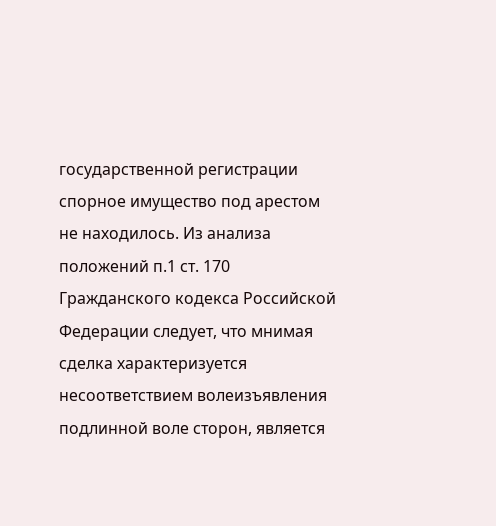государственной регистрации спорное имущество под арестом не находилось. Из анализа положений п.1 ст. 170 Гражданского кодекса Российской Федерации следует, что мнимая сделка характеризуется несоответствием волеизъявления подлинной воле сторон, является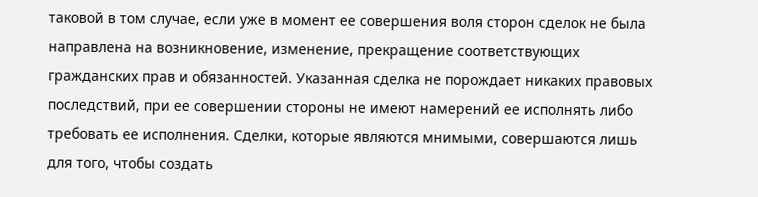таковой в том случае, если уже в момент ее совершения воля сторон сделок не была направлена на возникновение, изменение, прекращение соответствующих гражданских прав и обязанностей. Указанная сделка не порождает никаких правовых последствий, при ее совершении стороны не имеют намерений ее исполнять либо требовать ее исполнения. Сделки, которые являются мнимыми, совершаются лишь для того, чтобы создать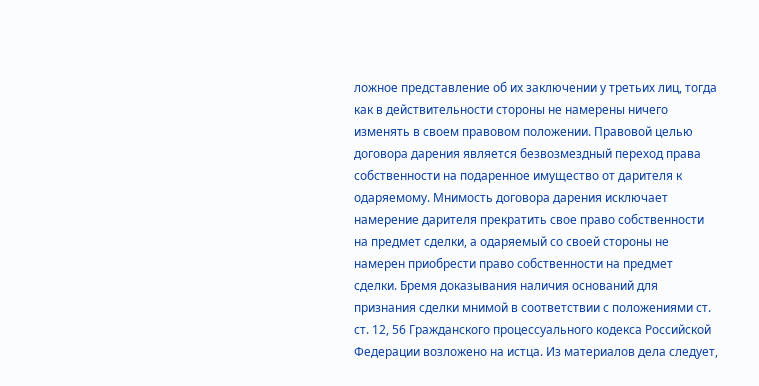ложное представление об их заключении у третьих лиц, тогда как в действительности стороны не намерены ничего изменять в своем правовом положении. Правовой целью договора дарения является безвозмездный переход права собственности на подаренное имущество от дарителя к одаряемому. Мнимость договора дарения исключает намерение дарителя прекратить свое право собственности на предмет сделки, а одаряемый со своей стороны не намерен приобрести право собственности на предмет сделки. Бремя доказывания наличия оснований для признания сделки мнимой в соответствии с положениями ст. ст. 12, 56 Гражданского процессуального кодекса Российской Федерации возложено на истца. Из материалов дела следует,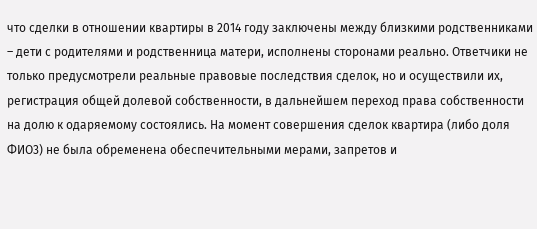что сделки в отношении квартиры в 2014 году заключены между близкими родственниками – дети с родителями и родственница матери, исполнены сторонами реально. Ответчики не только предусмотрели реальные правовые последствия сделок, но и осуществили их, регистрация общей долевой собственности, в дальнейшем переход права собственности на долю к одаряемому состоялись. На момент совершения сделок квартира (либо доля ФИО3) не была обременена обеспечительными мерами, запретов и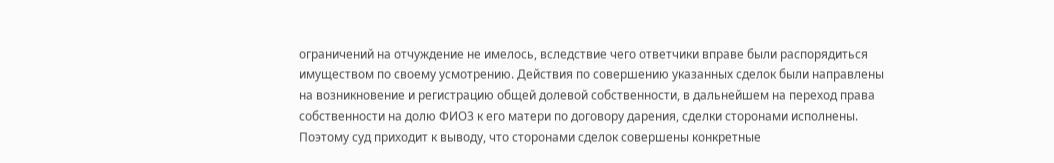ограничений на отчуждение не имелось, вследствие чего ответчики вправе были распорядиться имуществом по своему усмотрению. Действия по совершению указанных сделок были направлены на возникновение и регистрацию общей долевой собственности, в дальнейшем на переход права собственности на долю ФИО3 к его матери по договору дарения, сделки сторонами исполнены. Поэтому суд приходит к выводу, что сторонами сделок совершены конкретные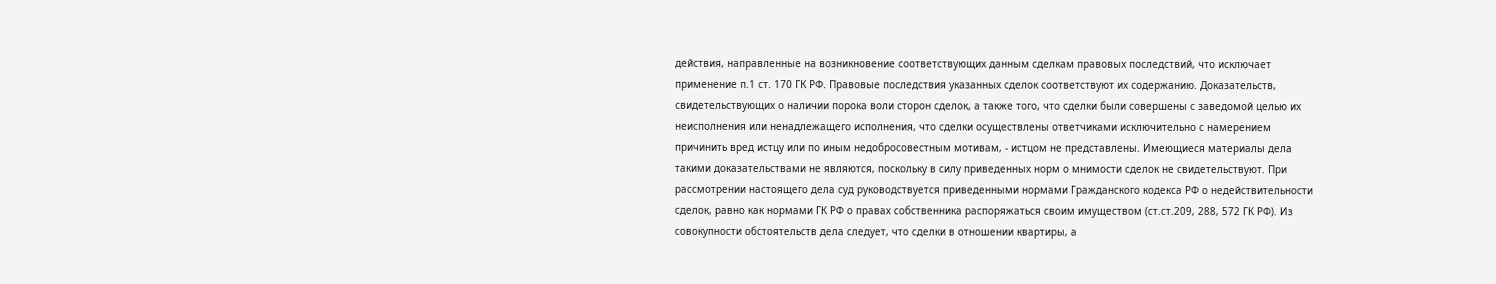действия, направленные на возникновение соответствующих данным сделкам правовых последствий, что исключает применение п.1 ст. 170 ГК РФ. Правовые последствия указанных сделок соответствуют их содержанию. Доказательств, свидетельствующих о наличии порока воли сторон сделок, а также того, что сделки были совершены с заведомой целью их неисполнения или ненадлежащего исполнения, что сделки осуществлены ответчиками исключительно с намерением причинить вред истцу или по иным недобросовестным мотивам, - истцом не представлены. Имеющиеся материалы дела такими доказательствами не являются, поскольку в силу приведенных норм о мнимости сделок не свидетельствуют. При рассмотрении настоящего дела суд руководствуется приведенными нормами Гражданского кодекса РФ о недействительности сделок, равно как нормами ГК РФ о правах собственника распоряжаться своим имуществом (ст.ст.209, 288, 572 ГК РФ). Из совокупности обстоятельств дела следует, что сделки в отношении квартиры, а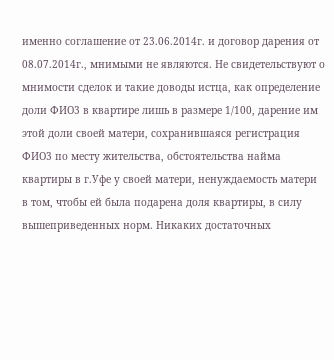именно соглашение от 23.06.2014г. и договор дарения от 08.07.2014г., мнимыми не являются. Не свидетельствуют о мнимости сделок и такие доводы истца, как определение доли ФИО3 в квартире лишь в размере 1/100, дарение им этой доли своей матери, сохранившаяся регистрация ФИО3 по месту жительства, обстоятельства найма квартиры в г.Уфе у своей матери, ненуждаемость матери в том, чтобы ей была подарена доля квартиры, в силу вышеприведенных норм. Никаких достаточных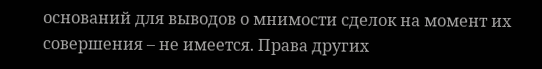оснований для выводов о мнимости сделок на момент их совершения – не имеется. Права других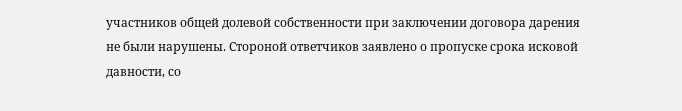участников общей долевой собственности при заключении договора дарения не были нарушены. Стороной ответчиков заявлено о пропуске срока исковой давности, со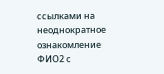ссылками на неоднократное ознакомление ФИО2 с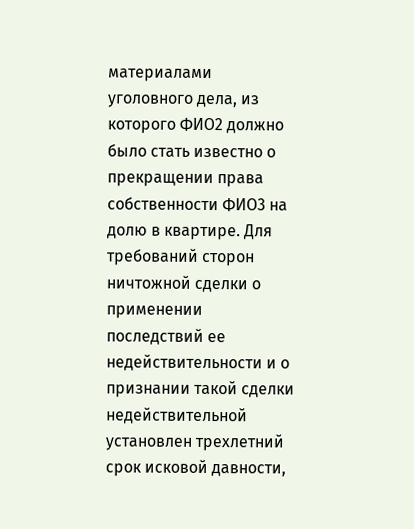материалами уголовного дела, из которого ФИО2 должно было стать известно о прекращении права собственности ФИО3 на долю в квартире. Для требований сторон ничтожной сделки о применении последствий ее недействительности и о признании такой сделки недействительной установлен трехлетний срок исковой давности,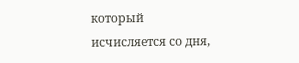который исчисляется со дня,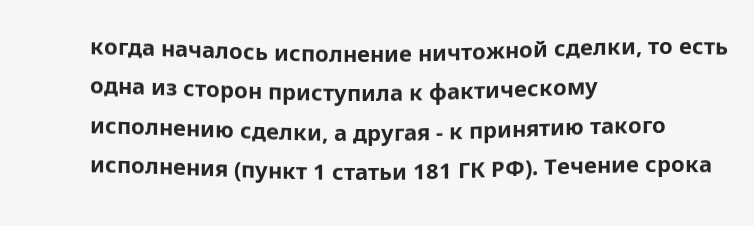когда началось исполнение ничтожной сделки, то есть одна из сторон приступила к фактическому исполнению сделки, а другая - к принятию такого исполнения (пункт 1 статьи 181 ГК РФ). Течение срока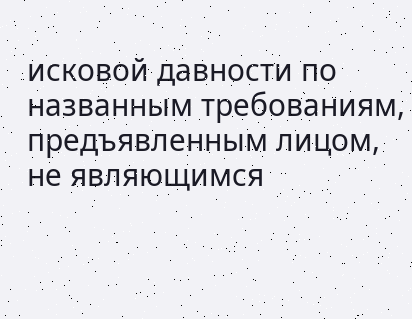исковой давности по названным требованиям, предъявленным лицом, не являющимся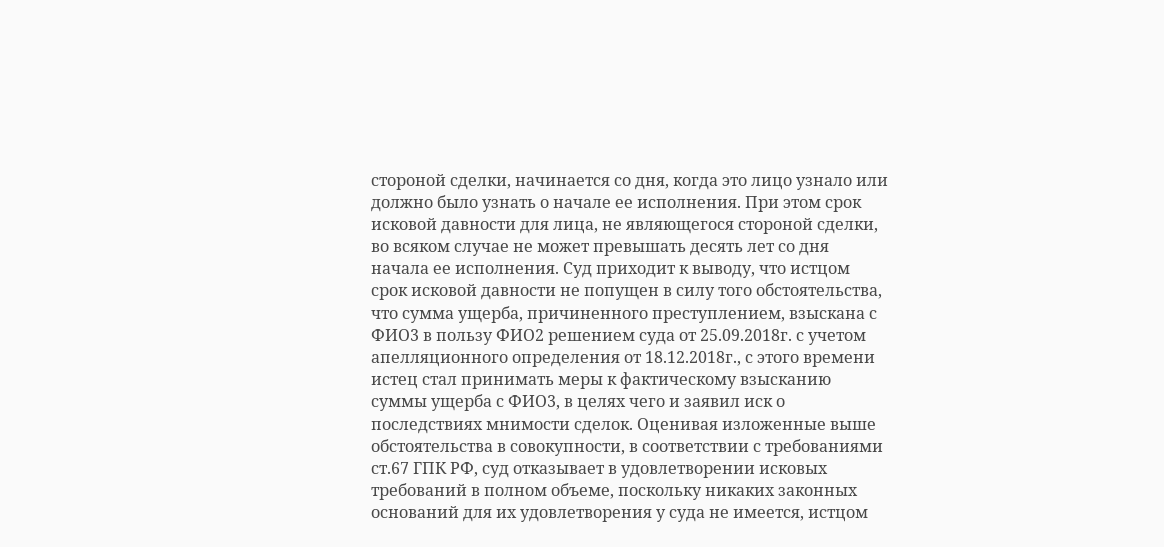стороной сделки, начинается со дня, когда это лицо узнало или должно было узнать о начале ее исполнения. При этом срок исковой давности для лица, не являющегося стороной сделки, во всяком случае не может превышать десять лет со дня начала ее исполнения. Суд приходит к выводу, что истцом срок исковой давности не попущен в силу того обстоятельства, что сумма ущерба, причиненного преступлением, взыскана с ФИО3 в пользу ФИО2 решением суда от 25.09.2018г. с учетом апелляционного определения от 18.12.2018г., с этого времени истец стал принимать меры к фактическому взысканию суммы ущерба с ФИО3, в целях чего и заявил иск о последствиях мнимости сделок. Оценивая изложенные выше обстоятельства в совокупности, в соответствии с требованиями ст.67 ГПК РФ, суд отказывает в удовлетворении исковых требований в полном объеме, поскольку никаких законных оснований для их удовлетворения у суда не имеется, истцом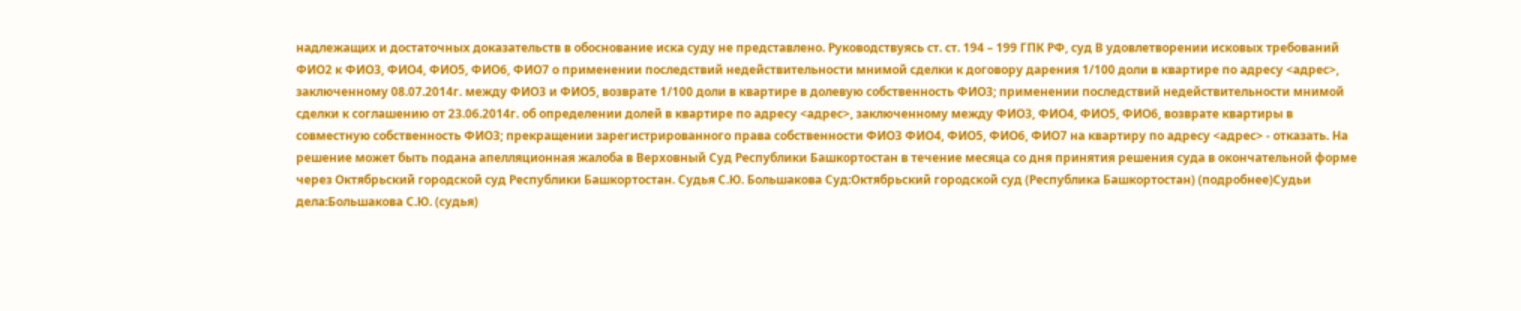надлежащих и достаточных доказательств в обоснование иска суду не представлено. Руководствуясь ст. ст. 194 – 199 ГПК РФ, суд В удовлетворении исковых требований ФИО2 к ФИО3, ФИО4, ФИО5, ФИО6, ФИО7 о применении последствий недействительности мнимой сделки к договору дарения 1/100 доли в квартире по адресу <адрес>, заключенному 08.07.2014г. между ФИО3 и ФИО5, возврате 1/100 доли в квартире в долевую собственность ФИО3; применении последствий недействительности мнимой сделки к соглашению от 23.06.2014г. об определении долей в квартире по адресу <адрес>, заключенному между ФИО3, ФИО4, ФИО5, ФИО6, возврате квартиры в совместную собственность ФИО3; прекращении зарегистрированного права собственности ФИО3 ФИО4, ФИО5, ФИО6, ФИО7 на квартиру по адресу <адрес> - отказать. На решение может быть подана апелляционная жалоба в Верховный Суд Республики Башкортостан в течение месяца со дня принятия решения суда в окончательной форме через Октябрьский городской суд Республики Башкортостан. Судья С.Ю. Большакова Суд:Октябрьский городской суд (Республика Башкортостан) (подробнее)Судьи дела:Большакова С.Ю. (судья)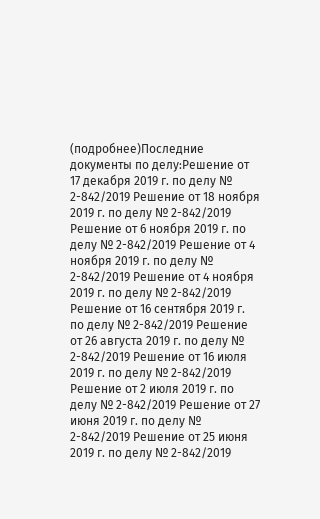(подробнее)Последние документы по делу:Решение от 17 декабря 2019 г. по делу № 2-842/2019 Решение от 18 ноября 2019 г. по делу № 2-842/2019 Решение от 6 ноября 2019 г. по делу № 2-842/2019 Решение от 4 ноября 2019 г. по делу № 2-842/2019 Решение от 4 ноября 2019 г. по делу № 2-842/2019 Решение от 16 сентября 2019 г. по делу № 2-842/2019 Решение от 26 августа 2019 г. по делу № 2-842/2019 Решение от 16 июля 2019 г. по делу № 2-842/2019 Решение от 2 июля 2019 г. по делу № 2-842/2019 Решение от 27 июня 2019 г. по делу № 2-842/2019 Решение от 25 июня 2019 г. по делу № 2-842/2019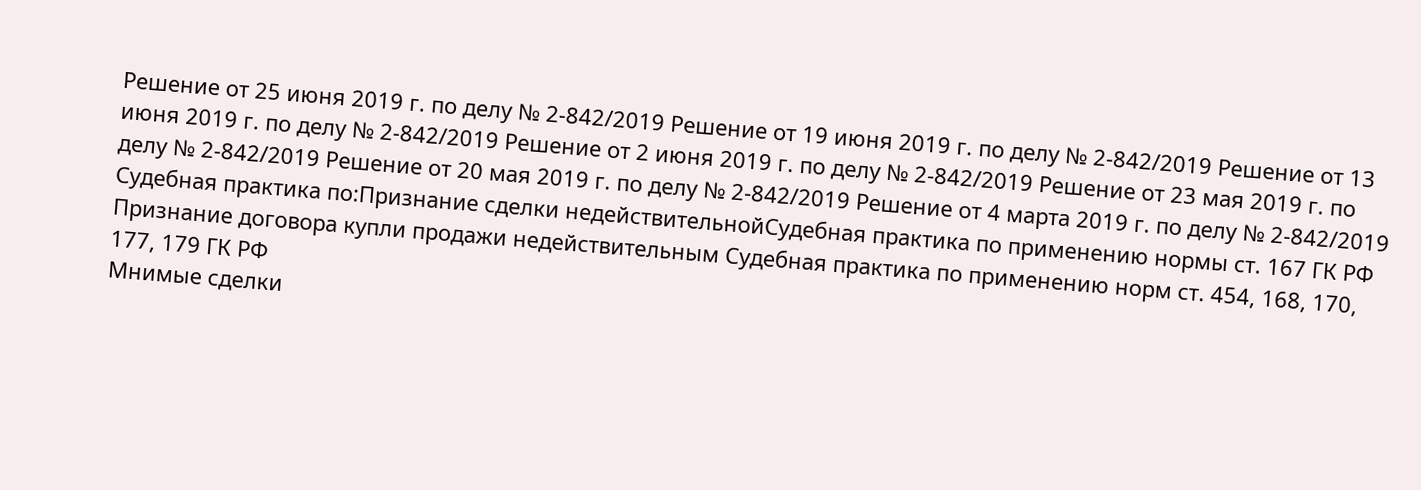Решение от 25 июня 2019 г. по делу № 2-842/2019 Решение от 19 июня 2019 г. по делу № 2-842/2019 Решение от 13 июня 2019 г. по делу № 2-842/2019 Решение от 2 июня 2019 г. по делу № 2-842/2019 Решение от 23 мая 2019 г. по делу № 2-842/2019 Решение от 20 мая 2019 г. по делу № 2-842/2019 Решение от 4 марта 2019 г. по делу № 2-842/2019 Судебная практика по:Признание сделки недействительнойСудебная практика по применению нормы ст. 167 ГК РФ Признание договора купли продажи недействительным Судебная практика по применению норм ст. 454, 168, 170, 177, 179 ГК РФ
Мнимые сделки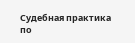Судебная практика по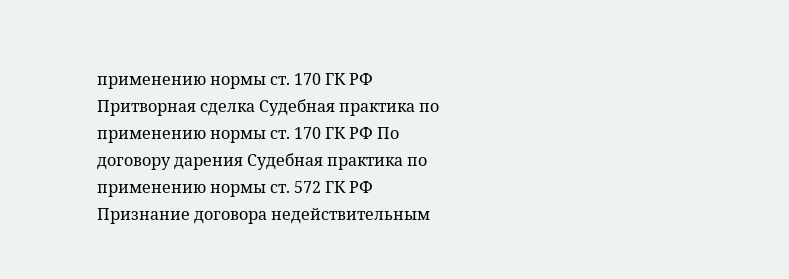применению нормы ст. 170 ГК РФ Притворная сделка Судебная практика по применению нормы ст. 170 ГК РФ По договору дарения Судебная практика по применению нормы ст. 572 ГК РФ
Признание договора недействительным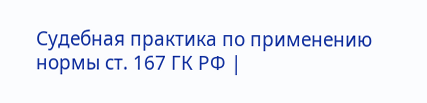Судебная практика по применению нормы ст. 167 ГК РФ |